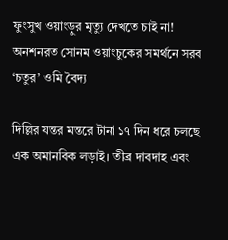ফুংসুখ ওয়াংড়ুর মৃত্যু দেখতে চাই না! অনশনরত সোনম ওয়াংচুকের সমর্থনে সরব ‘চতুর’ ওমি বৈদ্য

দিল্লির যন্তর মন্তরে টানা ১৭ দিন ধরে চলছে এক অমানবিক লড়াই। তীব্র দাবদাহ এবং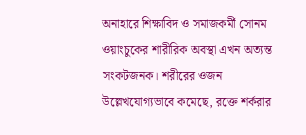অনাহারে শিক্ষাবিদ ও সমাজকর্মী সোনম ওয়াংচুকের শারীরিক অবস্থা এখন অত্যন্ত সংকটজনক। শরীরের ওজন উল্লেখযোগ্যভাবে কমেছে, রক্তে শর্করার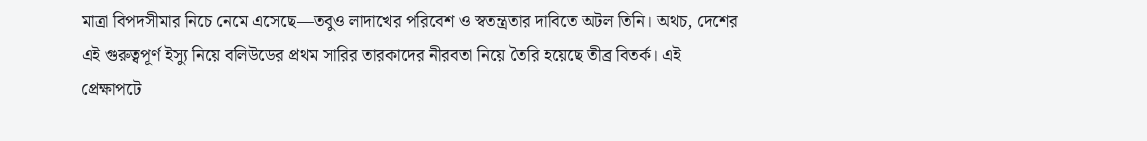মাত্রা বিপদসীমার নিচে নেমে এসেছে—তবুও লাদাখের পরিবেশ ও স্বতন্ত্রতার দাবিতে অটল তিনি। অথচ, দেশের এই গুরুত্বপূর্ণ ইস্যু নিয়ে বলিউডের প্রথম সারির তারকাদের নীরবতা নিয়ে তৈরি হয়েছে তীব্র বিতর্ক। এই প্রেক্ষাপটে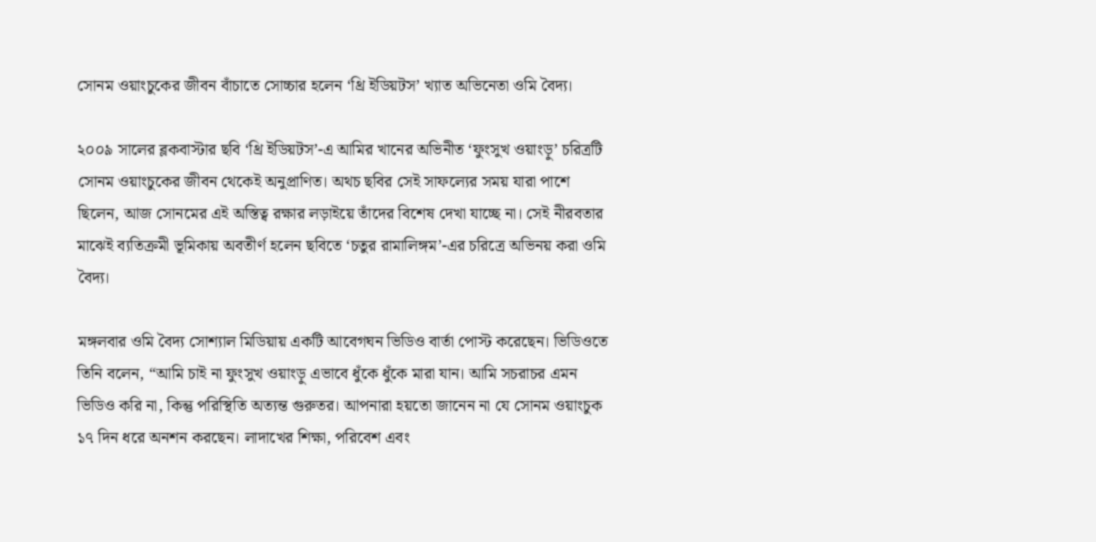সোনম ওয়াংচুকের জীবন বাঁচাতে সোচ্চার হলেন ‘থ্রি ইডিয়টস’ খ্যাত অভিনেতা ওমি বৈদ্য।

২০০৯ সালের ব্লকবাস্টার ছবি ‘থ্রি ইডিয়টস’-এ আমির খানের অভিনীত ‘ফুংসুখ ওয়াংড়ু’ চরিত্রটি সোনম ওয়াংচুকের জীবন থেকেই অনুপ্রাণিত। অথচ ছবির সেই সাফল্যের সময় যারা পাশে ছিলেন, আজ সোনমের এই অস্তিত্ব রক্ষার লড়াইয়ে তাঁদের বিশেষ দেখা যাচ্ছে না। সেই নীরবতার মাঝেই ব্যতিক্রমী ভূমিকায় অবতীর্ণ হলেন ছবিতে ‘চতুর রামালিঙ্গম’-এর চরিত্রে অভিনয় করা ওমি বৈদ্য।

মঙ্গলবার ওমি বৈদ্য সোশ্যাল মিডিয়ায় একটি আবেগঘন ভিডিও বার্তা পোস্ট করেছেন। ভিডিওতে তিনি বলেন, “আমি চাই না ফুংসুখ ওয়াংড়ু এভাবে ধুঁকে ধুঁকে মারা যান। আমি সচরাচর এমন ভিডিও করি না, কিন্তু পরিস্থিতি অত্যন্ত গুরুতর। আপনারা হয়তো জানেন না যে সোনম ওয়াংচুক ১৭ দিন ধরে অনশন করছেন। লাদাখের শিক্ষা, পরিবেশ এবং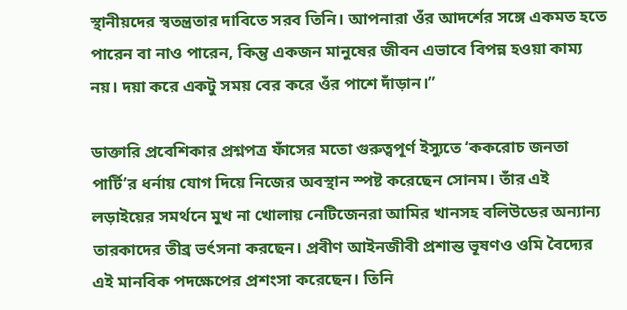স্থানীয়দের স্বতন্ত্রতার দাবিতে সরব তিনি। আপনারা ওঁর আদর্শের সঙ্গে একমত হতে পারেন বা নাও পারেন, কিন্তু একজন মানুষের জীবন এভাবে বিপন্ন হওয়া কাম্য নয়। দয়া করে একটু সময় বের করে ওঁর পাশে দাঁড়ান।”

ডাক্তারি প্রবেশিকার প্রশ্নপত্র ফাঁসের মতো গুরুত্বপূর্ণ ইস্যুতে ‘ককরোচ জনতা পার্টি’র ধর্নায় যোগ দিয়ে নিজের অবস্থান স্পষ্ট করেছেন সোনম। তাঁর এই লড়াইয়ের সমর্থনে মুখ না খোলায় নেটিজেনরা আমির খানসহ বলিউডের অন্যান্য তারকাদের তীব্র ভর্ৎসনা করছেন। প্রবীণ আইনজীবী প্রশান্ত ভূষণও ওমি বৈদ্যের এই মানবিক পদক্ষেপের প্রশংসা করেছেন। তিনি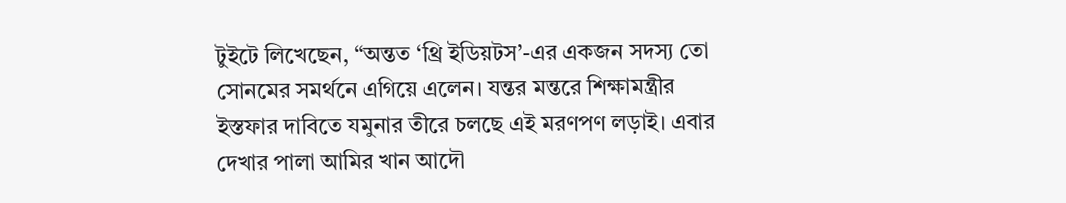টুইটে লিখেছেন, “অন্তত ‘থ্রি ইডিয়টস’-এর একজন সদস্য তো সোনমের সমর্থনে এগিয়ে এলেন। যন্তর মন্তরে শিক্ষামন্ত্রীর ইস্তফার দাবিতে যমুনার তীরে চলছে এই মরণপণ লড়াই। এবার দেখার পালা আমির খান আদৌ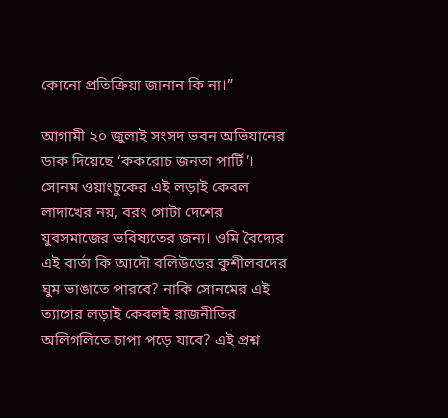কোনো প্রতিক্রিয়া জানান কি না।”

আগামী ২০ জুলাই সংসদ ভবন অভিযানের ডাক দিয়েছে ‘ককরোচ জনতা পার্টি’। সোনম ওয়াংচুকের এই লড়াই কেবল লাদাখের নয়, বরং গোটা দেশের যুবসমাজের ভবিষ্যতের জন্য। ওমি বৈদ্যের এই বার্তা কি আদৌ বলিউডের কুশীলবদের ঘুম ভাঙাতে পারবে? নাকি সোনমের এই ত্যাগের লড়াই কেবলই রাজনীতির অলিগলিতে চাপা পড়ে যাবে? এই প্রশ্ন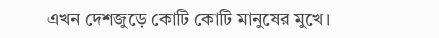এখন দেশজুড়ে কোটি কোটি মানুষের মুখে।